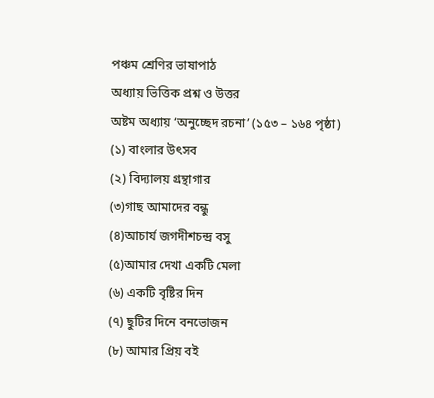পঞ্চম শ্রেণির ভাষাপাঠ
অধ্যায় ভিত্তিক প্রশ্ন ও উত্তর
অষ্টম অধ্যায় ‘অনুচ্ছেদ রচনা’ (১৫৩ – ১৬৪ পৃষ্ঠা)
(১) বাংলার উৎসব
(২) বিদ্যালয় গ্রন্থাগার
(৩)গাছ আমাদের বন্ধু
(৪)আচার্য জগদীশচন্দ্র বসু
(৫)আমার দেখা একটি মেলা
(৬) একটি বৃষ্টির দিন
(৭) ছুটির দিনে বনভোজন
(৮) আমার প্রিয় বই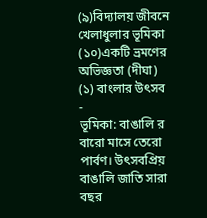(৯)বিদ্যালয় জীবনে খেলাধুলার ভূমিকা
(১০)একটি ভ্রমণের অভিজ্ঞতা (দীঘা)
(১) বাংলার উৎসব
-
ভূমিকা: বাঙালি র বারো মাসে তেরো পার্বণ। উৎসবপ্রিয় বাঙালি জাতি সারা বছর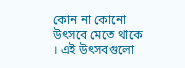কোন না কোনো উৎসবে মেতে থাকে । এই উৎসবগুলো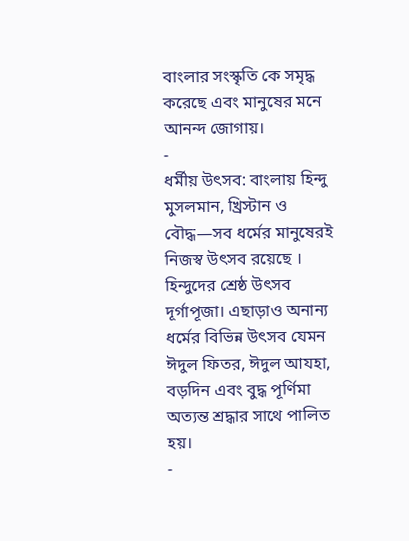বাংলার সংস্কৃতি কে সমৃদ্ধ করেছে এবং মানুষের মনে আনন্দ জোগায়।
-
ধর্মীয় উৎসব: বাংলায় হিন্দু মুসলমান, খ্রিস্টান ও বৌদ্ধ—সব ধর্মের মানুষেরই নিজস্ব উৎসব রয়েছে । হিন্দুদের শ্রেষ্ঠ উৎসব দূর্গাপূজা। এছাড়াও অনান্য ধর্মের বিভিন্ন উৎসব যেমন ঈদুল ফিতর, ঈদুল আযহা, বড়দিন এবং বুদ্ধ পূর্ণিমা অত্যন্ত শ্রদ্ধার সাথে পালিত হয়।
-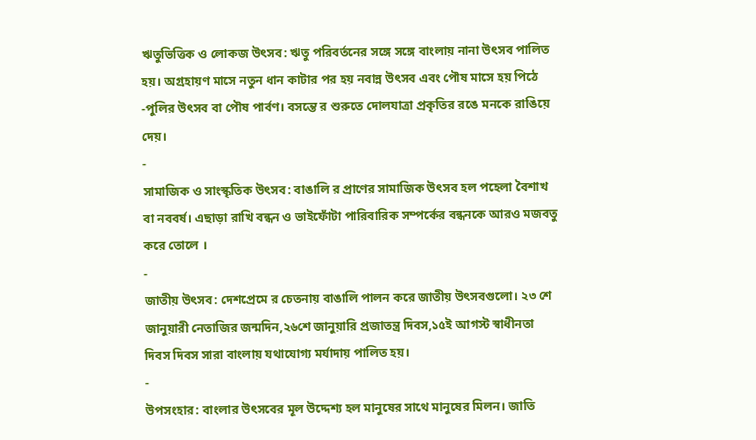ঋতুভিত্তিক ও লোকজ উৎসব: ঋতু পরিবর্তনের সঙ্গে সঙ্গে বাংলায় নানা উৎসব পালিত হয়। অগ্রহায়ণ মাসে নতুন ধান কাটার পর হয় নবান্ন উৎসব এবং পৌষ মাসে হয় পিঠে -পুলির উৎসব বা পৌষ পার্বণ। বসন্তে র শুরুতে দোলযাত্রা প্রকৃতির রঙে মনকে রাঙিয়ে দেয়।
-
সামাজিক ও সাংস্কৃতিক উৎসব: বাঙালি র প্রাণের সামাজিক উৎসব হল পহেলা বৈশাখ বা নববর্ষ। এছাড়া রাখি বন্ধন ও ভাইফোঁটা পারিবারিক সম্পর্কের বন্ধনকে আরও মজবতু করে তোলে ।
-
জাতীয় উৎসব: দেশপ্রেমে র চেতনায় বাঙালি পালন করে জাতীয় উৎসবগুলো। ২৩ শে জানুয়ারী নেতাজির জন্মদিন,২৬শে জানুয়ারি প্রজাতন্ত্র দিবস,১৫ই আগস্ট স্বাধীনতা দিবস দিবস সারা বাংলায় যথাযোগ্য মর্যাদায় পালিত হয়।
-
উপসংহার: বাংলার উৎসবের মূল উদ্দেশ্য হল মানুষের সাথে মানুষের মিলন। জাতি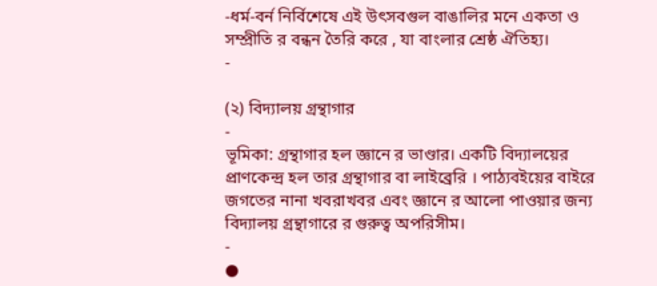-ধর্ম-বর্ন নির্বিশেষে এই উৎসবগুল বাঙালির মনে একতা ও সম্প্রীতি র বন্ধন তৈরি করে , যা বাংলার শ্রেষ্ঠ ঐতিহ্য।
-

(২) বিদ্যালয় গ্রন্থাগার
-
ভূমিকা: গ্রন্থাগার হল জ্ঞানে র ভাণ্ডার। একটি বিদ্যালয়ের প্রাণকেন্দ্র হল তার গ্রন্থাগার বা লাইব্রেরি । পাঠ্যবইয়ের বাইরে জগতের নানা খবরাখবর এবং জ্ঞানে র আলো পাওয়ার জন্য বিদ্যালয় গ্রন্থাগারে র গুরুত্ব অপরিসীম।
-
●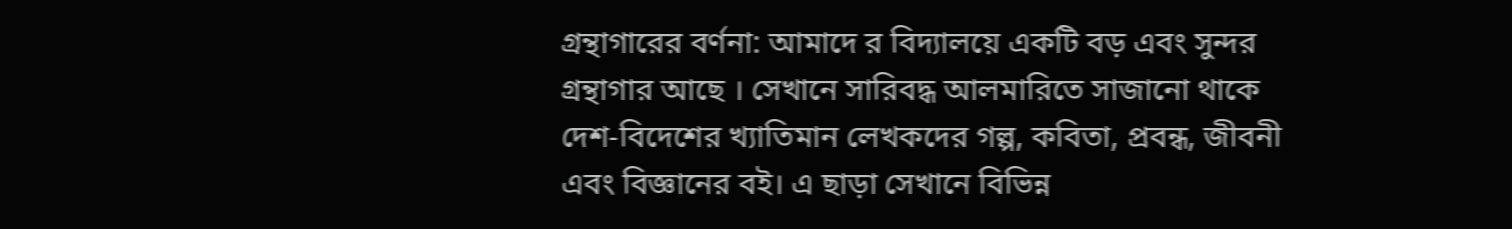গ্রন্থাগারের বর্ণনা: আমাদে র বিদ্যালয়ে একটি বড় এবং সুন্দর গ্রন্থাগার আছে । সেখানে সারিবদ্ধ আলমারিতে সাজানো থাকে দেশ-বিদেশের খ্যাতিমান লেখকদের গল্প, কবিতা, প্রবন্ধ, জীবনী এবং বিজ্ঞানের বই। এ ছাড়া সেখানে বিভিন্ন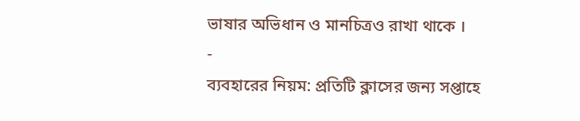ভাষার অভিধান ও মানচিত্রও রাখা থাকে ।
-
ব্যবহারের নিয়ম: প্রতিটি ক্লাসের জন্য সপ্তাহে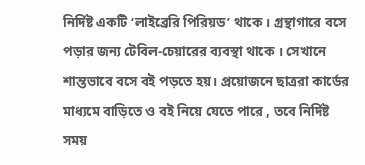নির্দিষ্ট একটি ‘লাইব্রেরি পিরিয়ড’ থাকে । গ্রন্থাগারে বসে পড়ার জন্য টেবিল-চেয়ারের ব্যবস্থা থাকে । সেখানে শান্তভাবে বসে বই পড়তে হয়। প্রয়োজনে ছাত্ররা কার্ডের মাধ্যমে বাড়িতে ও বই নিয়ে যেতে পারে , তবে নির্দিষ্ট সময়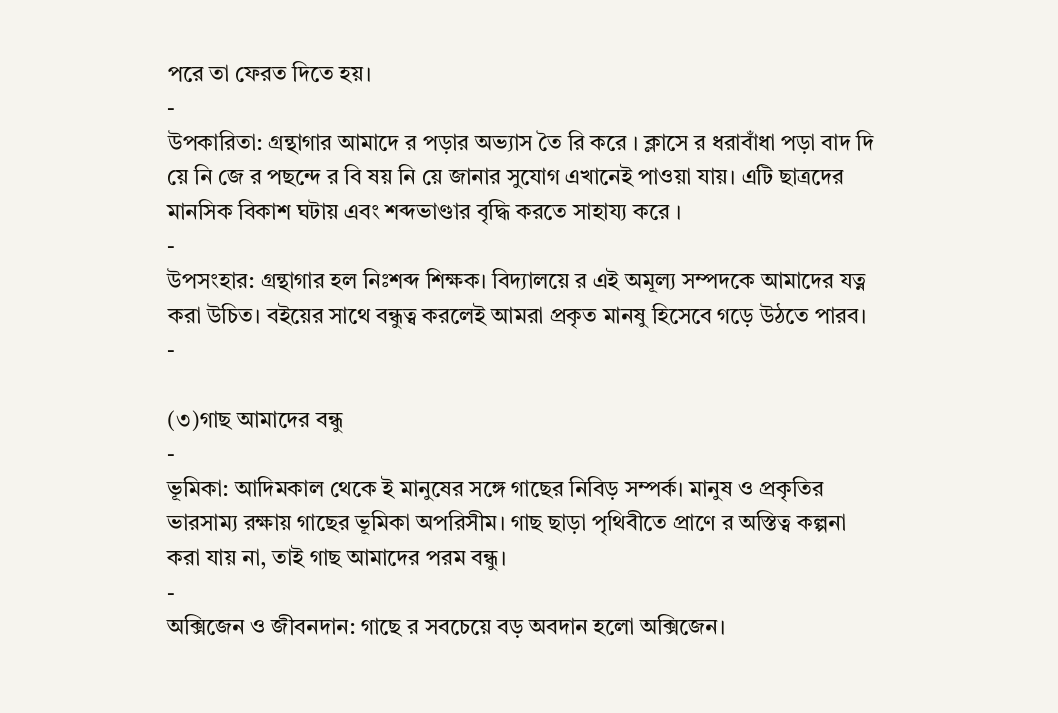পরে তা ফেরত দিতে হয়।
-
উপকারিতা: গ্রন্থাগার আমাদে র পড়ার অভ্যাস তৈ রি করে । ক্লাসে র ধরাবাঁধা পড়া বাদ দি য়ে নি জে র পছন্দে র বি ষয় নি য়ে জানার সুযোগ এখানেই পাওয়া যায়। এটি ছাত্রদের মানসিক বিকাশ ঘটায় এবং শব্দভাণ্ডার বৃদ্ধি করতে সাহায্য করে ।
-
উপসংহার: গ্রন্থাগার হল নিঃশব্দ শিক্ষক। বিদ্যালয়ে র এই অমূল্য সম্পদকে আমাদের যত্ন করা উচিত। বইয়ের সাথে বন্ধুত্ব করলেই আমরা প্রকৃত মানষু হিসেবে গড়ে উঠতে পারব।
-

(৩)গাছ আমাদের বন্ধু
-
ভূমিকা: আদিমকাল থেকে ই মানুষের সঙ্গে গাছের নিবিড় সম্পর্ক। মানুষ ও প্রকৃতির ভারসাম্য রক্ষায় গাছের ভূমিকা অপরিসীম। গাছ ছাড়া পৃথিবীতে প্রাণে র অস্তিত্ব কল্পনা করা যায় না, তাই গাছ আমাদের পরম বন্ধু।
-
অক্সিজেন ও জীবনদান: গাছে র সবচেয়ে বড় অবদান হলো অক্সিজেন।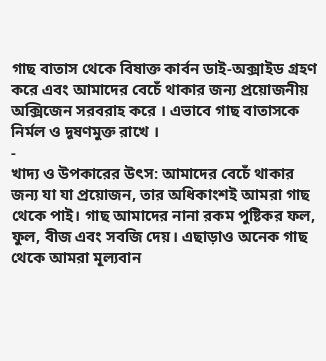গাছ বাতাস থেকে বিষাক্ত কার্বন ডাই-অক্সাইড গ্রহণ করে এবং আমাদের বেচেঁ থাকার জন্য প্রয়োজনীয় অক্সিজেন সরবরাহ করে । এভাবে গাছ বাতাসকে নির্মল ও দূষণমুক্ত রাখে ।
-
খাদ্য ও উপকারের উৎস: আমাদের বেচেঁ থাকার জন্য যা যা প্রয়োজন, তার অধিকাংশই আমরা গাছ থেকে পাই। গাছ আমাদের নানা রকম পুষ্টিকর ফল, ফুল, বীজ এবং সবজি দেয়। এছাড়াও অনেক গাছ থেকে আমরা মূল্যবান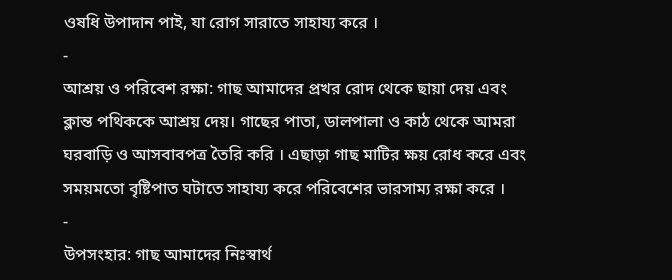ওষধি উপাদান পাই, যা রোগ সারাতে সাহায্য করে ।
-
আশ্রয় ও পরিবেশ রক্ষা: গাছ আমাদের প্রখর রোদ থেকে ছায়া দেয় এবং ক্লান্ত পথিককে আশ্রয় দেয়। গাছের পাতা, ডালপালা ও কাঠ থেকে আমরা ঘরবাড়ি ও আসবাবপত্র তৈরি করি । এছাড়া গাছ মাটির ক্ষয় রোধ করে এবং সময়মতো বৃষ্টিপাত ঘটাতে সাহায্য করে পরিবেশের ভারসাম্য রক্ষা করে ।
-
উপসংহার: গাছ আমাদের নিঃস্বার্থ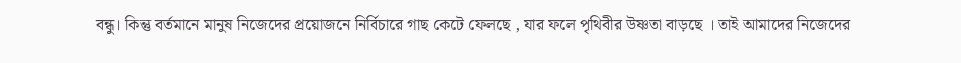বন্ধু। কিন্তু বর্তমানে মানুষ নিজেদের প্রয়োজনে নির্বিচারে গাছ কেটে ফেলছে , যার ফলে পৃথিবীর উষ্ণতা বাড়ছে । তাই আমাদের নিজেদের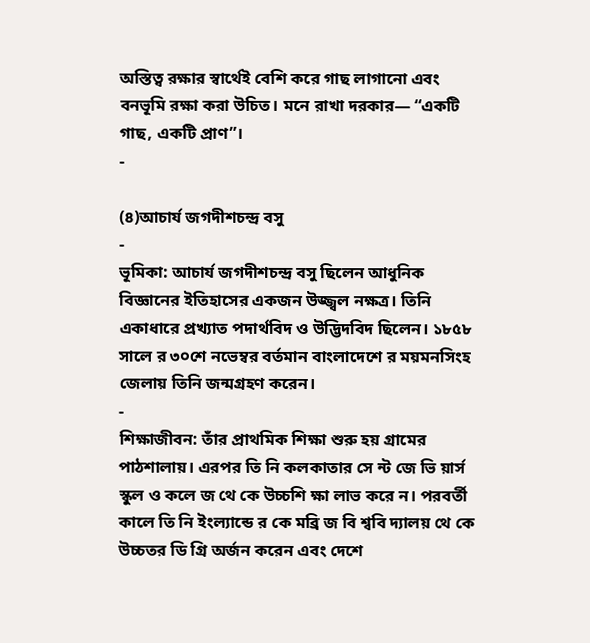অস্তিত্ব রক্ষার স্বার্থেই বেশি করে গাছ লাগানো এবং বনভূমি রক্ষা করা উচিত। মনে রাখা দরকার— “একটি গাছ, একটি প্রাণ”।
-

(৪)আচার্য জগদীশচন্দ্র বসু
-
ভূমিকা: আচার্য জগদীশচন্দ্র বসু ছিলেন আধুনিক বিজ্ঞানের ইতিহাসের একজন উজ্জ্বল নক্ষত্র। তিনি একাধারে প্রখ্যাত পদার্থবিদ ও উদ্ভিদবিদ ছিলেন। ১৮৫৮ সালে র ৩০শে নভেম্বর বর্তমান বাংলাদেশে র ময়মনসিংহ জেলায় তিনি জন্মগ্রহণ করেন।
-
শিক্ষাজীবন: তাঁর প্রাথমিক শিক্ষা শুরু হয় গ্রামের পাঠশালায়। এরপর তি নি কলকাতার সে ন্ট জে ভি য়ার্স স্কুল ও কলে জ থে কে উচ্চশি ক্ষা লাভ করে ন। পরবর্তী কালে তি নি ইংল্যান্ডে র কে মব্রি জ বি শ্ববি দ্যালয় থে কে উচ্চতর ডি গ্রি অর্জন করেন এবং দেশে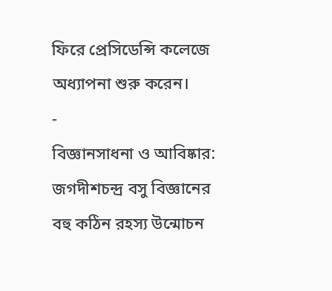ফিরে প্রেসিডেন্সি কলেজে অধ্যাপনা শুরু করেন।
-
বিজ্ঞানসাধনা ও আবিষ্কার: জগদীশচন্দ্র বসু বিজ্ঞানের বহু কঠিন রহস্য উন্মোচন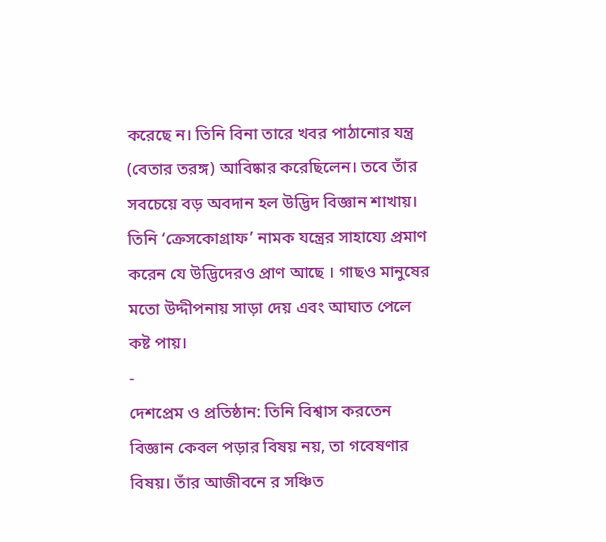করেছে ন। তিনি বিনা তারে খবর পাঠানোর যন্ত্র (বেতার তরঙ্গ) আবিষ্কার করেছিলেন। তবে তাঁর সবচেয়ে বড় অবদান হল উদ্ভিদ বিজ্ঞান শাখায়। তিনি ‘ক্রেসকোগ্রাফ’ নামক যন্ত্রের সাহায্যে প্রমাণ করেন যে উদ্ভিদেরও প্রাণ আছে । গাছও মানুষের মতো উদ্দীপনায় সাড়া দেয় এবং আঘাত পেলে কষ্ট পায়।
-
দেশপ্রেম ও প্রতিষ্ঠান: তিনি বিশ্বাস করতেন বিজ্ঞান কেবল পড়ার বিষয় নয়, তা গবেষণার বিষয়। তাঁর আজীবনে র সঞ্চিত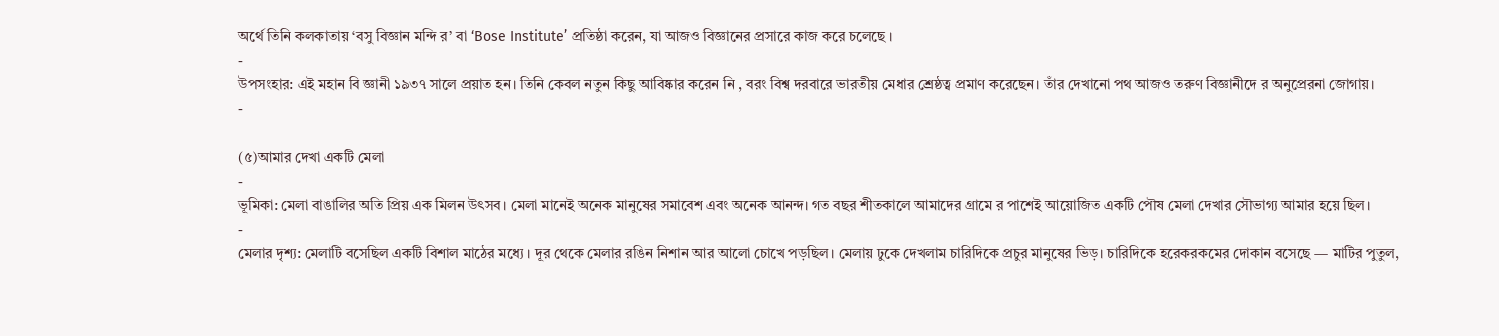অর্থে তিনি কলকাতায় ‘বসু বিজ্ঞান মন্দি র’ বা ‘Bose Institute’ প্রতিষ্ঠা করেন, যা আজও বিজ্ঞানের প্রসারে কাজ করে চলেছে ।
-
উপসংহার: এই মহান বি জ্ঞানী ১৯৩৭ সালে প্রয়াত হন। তিনি কেবল নতুন কিছু আবিষ্কার করেন নি , বরং বিশ্ব দরবারে ভারতীয় মেধার শ্রেষ্ঠত্ব প্রমাণ করেছেন। তাঁর দেখানো পথ আজও তরুণ বিজ্ঞানীদে র অনুপ্রেরনা জোগায়।
-

(৫)আমার দেখা একটি মেলা
-
ভূমিকা: মেলা বাঙালির অতি প্রিয় এক মিলন উৎসব। মেলা মানেই অনেক মানুষের সমাবেশ এবং অনেক আনন্দ। গত বছর শীতকালে আমাদের গ্রামে র পাশেই আয়োজিত একটি পৌষ মেলা দেখার সৌভাগ্য আমার হয়ে ছিল।
-
মেলার দৃশ্য: মেলাটি বসেছিল একটি বিশাল মাঠের মধ্যে । দূর থেকে মেলার রঙিন নিশান আর আলো চোখে পড়ছিল। মেলায় ঢুকে দেখলাম চারিদিকে প্রচুর মানুষের ভিড়। চারিদিকে হরেকরকমের দোকান বসেছে — মাটির পুতুল,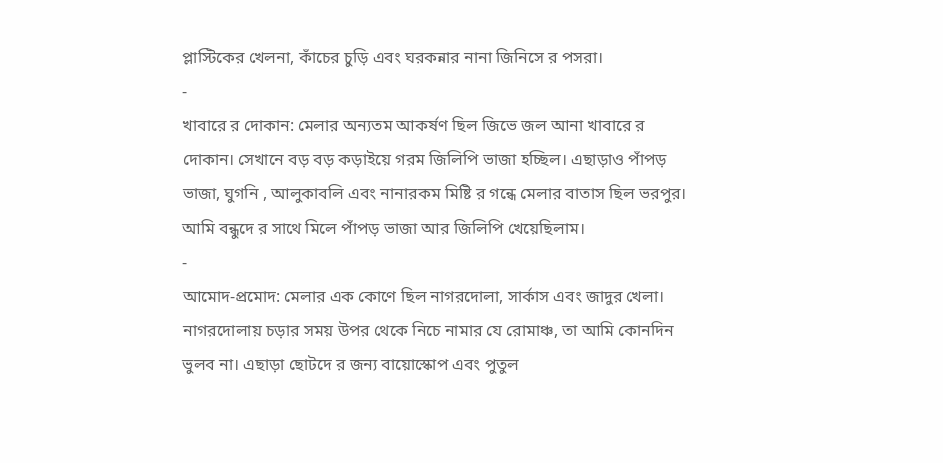প্লাস্টিকের খেলনা, কাঁচের চুড়ি এবং ঘরকন্নার নানা জিনিসে র পসরা।
-
খাবারে র দোকান: মেলার অন্যতম আকর্ষণ ছিল জিভে জল আনা খাবারে র দোকান। সেখানে বড় বড় কড়াইয়ে গরম জিলিপি ভাজা হচ্ছিল। এছাড়াও পাঁপড় ভাজা, ঘুগনি , আলুকাবলি এবং নানারকম মিষ্টি র গন্ধে মেলার বাতাস ছিল ভরপুর। আমি বন্ধুদে র সাথে মিলে পাঁপড় ভাজা আর জিলিপি খেয়েছিলাম।
-
আমোদ-প্রমোদ: মেলার এক কোণে ছিল নাগরদোলা, সার্কাস এবং জাদুর খেলা। নাগরদোলায় চড়ার সময় উপর থেকে নিচে নামার যে রোমাঞ্চ, তা আমি কোনদিন ভুলব না। এছাড়া ছোটদে র জন্য বায়োস্কোপ এবং পুতুল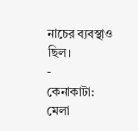নাচের ব্যবস্থাও ছিল।
-
কেনাকাটা: মেলা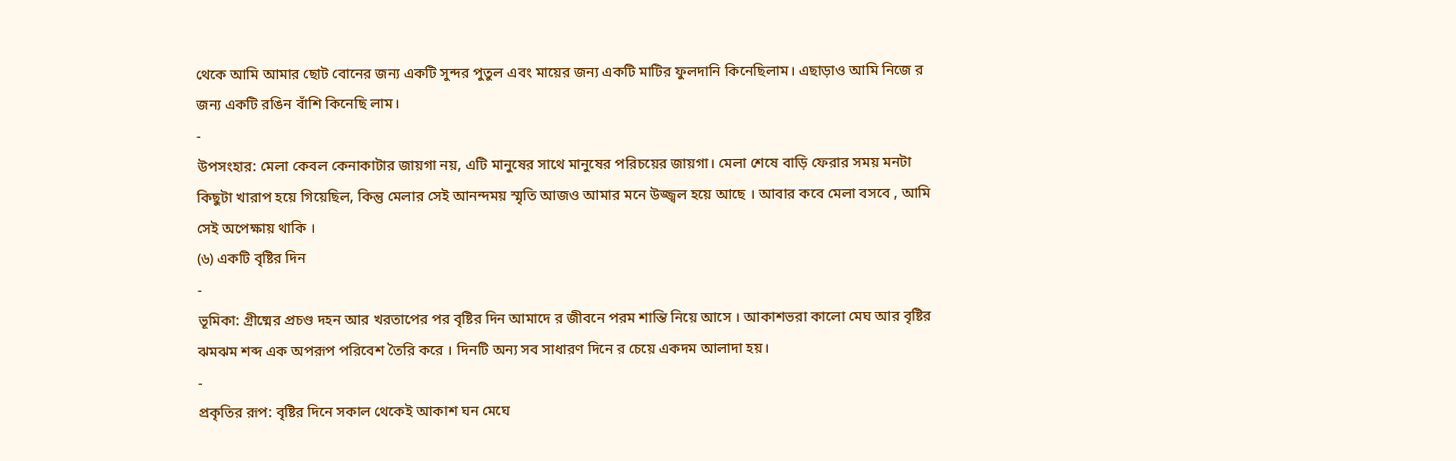থেকে আমি আমার ছোট বোনের জন্য একটি সুন্দর পুতুল এবং মায়ের জন্য একটি মাটির ফুলদানি কিনেছিলাম। এছাড়াও আমি নিজে র জন্য একটি রঙিন বাঁশি কিনেছি লাম।
-
উপসংহার: মেলা কেবল কেনাকাটার জায়গা নয়, এটি মানুষের সাথে মানুষের পরিচয়ের জায়গা। মেলা শেষে বাড়ি ফেরার সময় মনটা কিছুটা খারাপ হয়ে গিয়েছিল, কিন্তু মেলার সেই আনন্দময় স্মৃতি আজও আমার মনে উজ্জ্বল হয়ে আছে । আবার কবে মেলা বসবে , আমি সেই অপেক্ষায় থাকি ।
(৬) একটি বৃষ্টির দিন
-
ভূমিকা: গ্রীষ্মের প্রচণ্ড দহন আর খরতাপের পর বৃষ্টির দিন আমাদে র জীবনে পরম শান্তি নিয়ে আসে । আকাশভরা কালো মেঘ আর বৃষ্টির ঝমঝম শব্দ এক অপরূপ পরিবেশ তৈরি করে । দিনটি অন্য সব সাধারণ দিনে র চেয়ে একদম আলাদা হয়।
-
প্রকৃতির রূপ: বৃষ্টির দিনে সকাল থেকেই আকাশ ঘন মেঘে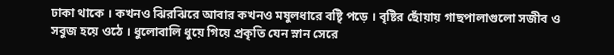ঢাকা থাকে । কখনও ঝিরঝিরে আবার কখনও মষুলধারে বষ্টিৃ পড়ে । বৃষ্টির ছোঁয়ায় গাছপালাগুলো সজীব ও সবুজ হয়ে ওঠে । ধুলোবালি ধুয়ে গিয়ে প্রকৃতি যেন স্নান সেরে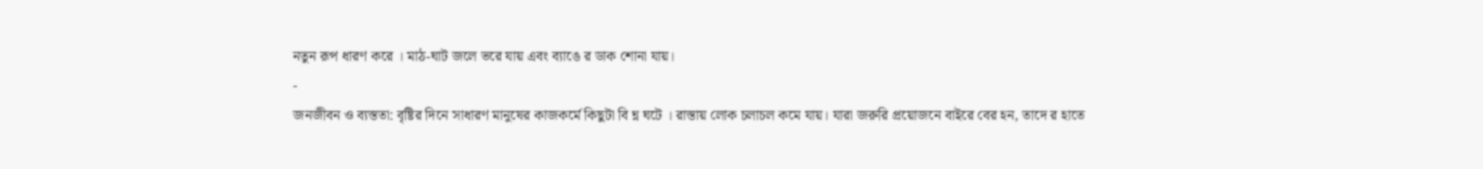নতুন রূপ ধারণ করে । মাঠ-ঘাট জলে ভরে যায় এবং ব্যাঙে র ডাক শোনা যায়।
-
জনজীবন ও ব্যস্ততা: বৃষ্টির দিনে সাধারণ মানুষের কাজকর্মে কিছুটা বি ঘ্ন ঘটে । রাস্তায় লোক চলাচল কমে যায়। যারা জরুরি প্রয়োজনে বাইরে বের হন, তাদে র হাতে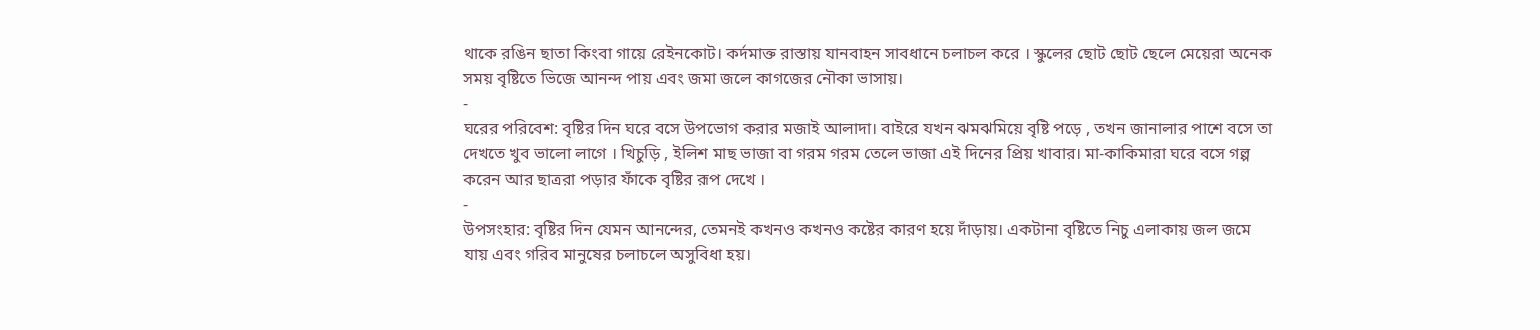থাকে রঙিন ছাতা কিংবা গায়ে রেইনকোট। কর্দমাক্ত রাস্তায় যানবাহন সাবধানে চলাচল করে । স্কুলের ছোট ছোট ছেলে মেয়েরা অনেক সময় বৃষ্টিতে ভিজে আনন্দ পায় এবং জমা জলে কাগজের নৌকা ভাসায়।
-
ঘরের পরিবেশ: বৃষ্টির দিন ঘরে বসে উপভোগ করার মজাই আলাদা। বাইরে যখন ঝমঝমিয়ে বৃষ্টি পড়ে , তখন জানালার পাশে বসে তা দেখতে খুব ভালো লাগে । খিচুড়ি , ইলিশ মাছ ভাজা বা গরম গরম তেলে ভাজা এই দিনের প্রিয় খাবার। মা-কাকিমারা ঘরে বসে গল্প করেন আর ছাত্ররা পড়ার ফাঁকে বৃষ্টির রূপ দেখে ।
-
উপসংহার: বৃষ্টির দিন যেমন আনন্দের, তেমনই কখনও কখনও কষ্টের কারণ হয়ে দাঁড়ায়। একটানা বৃষ্টিতে নিচু এলাকায় জল জমে যায় এবং গরিব মানুষের চলাচলে অসুবিধা হয়।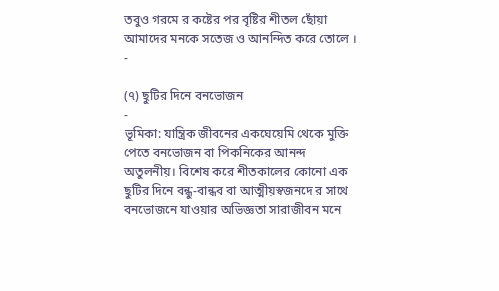তবুও গরমে র কষ্টের পর বৃষ্টির শীতল ছোঁয়া আমাদের মনকে সতেজ ও আনন্দিত করে তোলে ।
-

(৭) ছুটির দিনে বনভোজন
-
ভূমিকা: যান্ত্রিক জীবনের একঘেয়েমি থেকে মুক্তি পেতে বনভোজন বা পিকনিকের আনন্দ অতুলনীয়। বিশেষ করে শীতকালের কোনো এক ছুটির দিনে বন্ধু-বান্ধব বা আত্মীয়স্বজনদে র সাথে বনভোজনে যাওয়ার অভিজ্ঞতা সারাজীবন মনে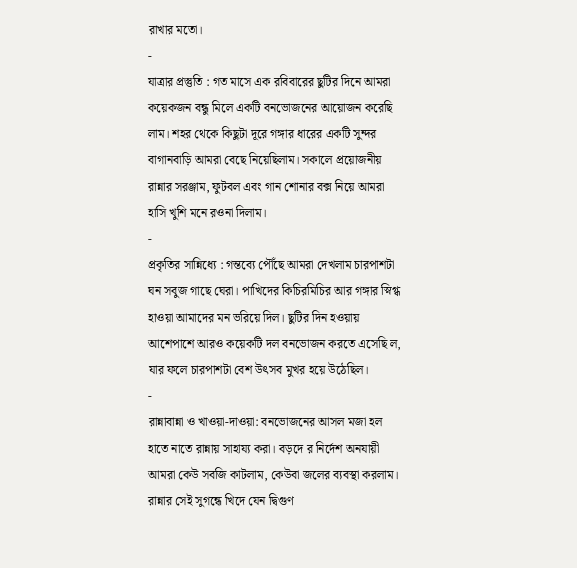রাখার মতো।
-
যাত্রার প্রস্তুতি : গত মাসে এক রবিবারের ছুটির দিনে আমরা কয়েকজন বন্ধু মিলে একটি বনভোজনের আয়োজন করেছি লাম। শহর থেকে কিছুটা দূরে গঙ্গার ধারের একটি সুন্দর বাগানবাড়ি আমরা বেছে নিয়েছিলাম। সকালে প্রয়োজনীয় রান্নার সরঞ্জাম, ফুটবল এবং গান শোনার বক্স নিয়ে আমরা হাসি খুশি মনে রওনা দিলাম।
-
প্রকৃতির সান্নিধ্যে : গন্তব্যে পৌঁছে আমরা দেখলাম চারপাশটা ঘন সবুজ গাছে ঘেরা। পাখিদের কিচিরমিচির আর গঙ্গার স্নিগ্ধ হাওয়া আমাদের মন ভরিয়ে দিল। ছুটির দিন হওয়ায় আশেপাশে আরও কয়েকটি দল বনভোজন করতে এসেছি ল, যার ফলে চারপাশটা বেশ উৎসব মুখর হয়ে উঠেছিল।
-
রান্নাবান্না ও খাওয়া-দাওয়া: বনভোজনের আসল মজা হল হাতে নাতে রান্নায় সাহায্য করা। বড়দে র নির্দেশ অনযায়ী আমরা কেউ সবজি কাটলাম, কেউবা জলের ব্যবস্থা করলাম। রান্নার সেই সুগন্ধে খিদে যেন দ্বিগুণ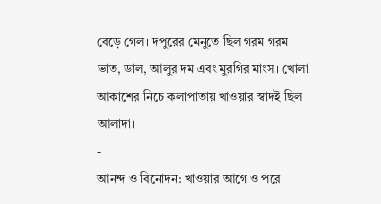বেড়ে গেল। দপুরের মেনুতে ছিল গরম গরম ভাত, ডাল, আলুর দম এবং মুরগির মাংস। খোলা আকাশের নিচে কলাপাতায় খাওয়ার স্বাদই ছিল আলাদা।
-
আনন্দ ও বিনোদন: খাওয়ার আগে ও পরে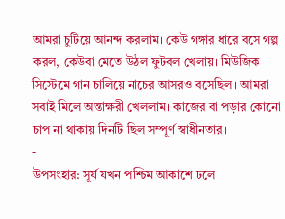আমরা চুটিয়ে আনন্দ করলাম। কেউ গঙ্গার ধারে বসে গল্প করল, কেউবা মেতে উঠল ফুটবল খেলায়। মিউজিক সিস্টেমে গান চালিয়ে নাচের আসরও বসেছিল। আমরা সবাই মিলে অন্তাক্ষরী খেললাম। কাজের বা পড়ার কোনো চাপ না থাকায় দিনটি ছিল সম্পূর্ণ স্বাধীনতার।
-
উপসংহার: সূর্য যখন পশ্চিম আকাশে ঢলে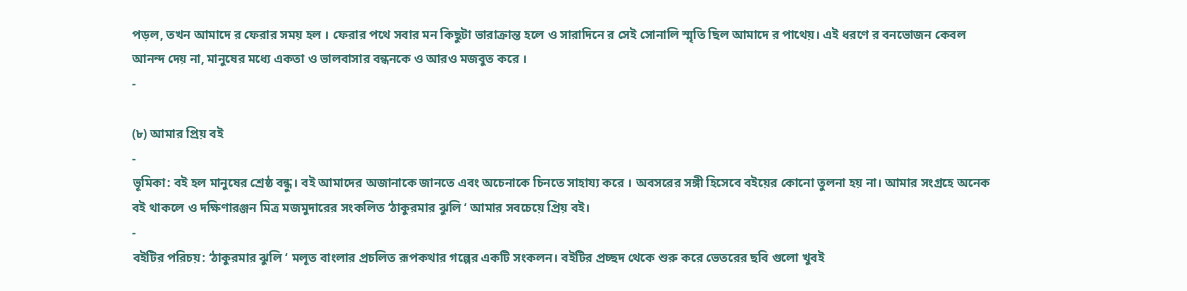পড়ল, তখন আমাদে র ফেরার সময় হল । ফেরার পথে সবার মন কিছুটা ভারাক্রান্ত হলে ও সারাদিনে র সেই সোনালি স্মৃতি ছিল আমাদে র পাথেয়। এই ধরণে র বনভোজন কেবল আনন্দ দেয় না, মানুষের মধ্যে একতা ও ভালবাসার বন্ধনকে ও আরও মজবুত করে ।
-

(৮) আমার প্রিয় বই
-
ভূমিকা: বই হল মানুষের শ্রেষ্ঠ বন্ধু। বই আমাদের অজানাকে জানতে এবং অচেনাকে চিনতে সাহায্য করে । অবসরের সঙ্গী হিসেবে বইয়ের কোনো তুলনা হয় না। আমার সংগ্রহে অনেক বই থাকলে ও দক্ষিণারঞ্জন মিত্র মজমুদারের সংকলিত ‘ঠাকুরমার ঝুলি ‘ আমার সবচেয়ে প্রিয় বই।
-
বইটির পরিচয়: ‘ঠাকুরমার ঝুলি ‘ মলূত বাংলার প্রচলিত রূপকথার গল্পের একটি সংকলন। বইটির প্রচ্ছদ থেকে শুরু করে ভেতরের ছবি গুলো খুবই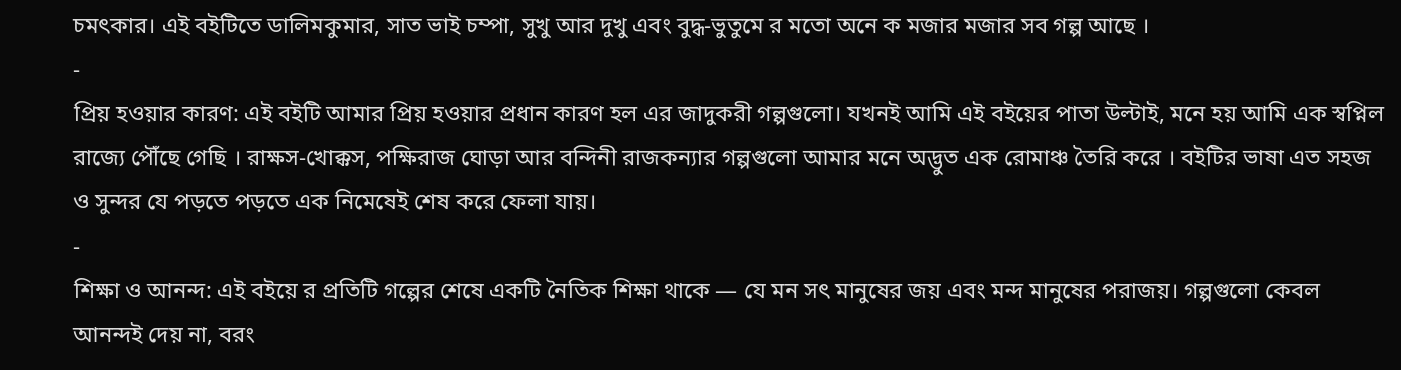চমৎকার। এই বইটিতে ডালিমকুমার, সাত ভাই চম্পা, সুখু আর দুখু এবং বুদ্ধ-ভুতুমে র মতো অনে ক মজার মজার সব গল্প আছে ।
-
প্রিয় হওয়ার কারণ: এই বইটি আমার প্রিয় হওয়ার প্রধান কারণ হল এর জাদুকরী গল্পগুলো। যখনই আমি এই বইয়ের পাতা উল্টাই, মনে হয় আমি এক স্বপ্নিল রাজ্যে পৌঁছে গেছি । রাক্ষস-খোক্কস, পক্ষিরাজ ঘোড়া আর বন্দিনী রাজকন্যার গল্পগুলো আমার মনে অদ্ভুত এক রোমাঞ্চ তৈরি করে । বইটির ভাষা এত সহজ ও সুন্দর যে পড়তে পড়তে এক নিমেষেই শেষ করে ফেলা যায়।
-
শিক্ষা ও আনন্দ: এই বইয়ে র প্রতিটি গল্পের শেষে একটি নৈতিক শিক্ষা থাকে — যে মন সৎ মানুষের জয় এবং মন্দ মানুষের পরাজয়। গল্পগুলো কেবল আনন্দই দেয় না, বরং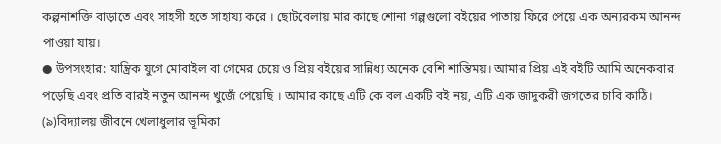কল্পনাশক্তি বাড়াতে এবং সাহসী হতে সাহায্য করে । ছোটবেলায় মার কাছে শোনা গল্পগুলো বইয়ের পাতায় ফিরে পেয়ে এক অন্যরকম আনন্দ পাওয়া যায়।
● উপসংহার: যান্ত্রিক যুগে মোবাইল বা গেমের চেয়ে ও প্রিয় বইয়ের সান্নিধ্য অনেক বেশি শান্তিময়। আমার প্রিয় এই বইটি আমি অনেকবার পড়েছি এবং প্রতি বারই নতুন আনন্দ খুজেঁ পেয়েছি । আমার কাছে এটি কে বল একটি বই নয়, এটি এক জাদুকরী জগতের চাবি কাঠি।
(৯)বিদ্যালয় জীবনে খেলাধুলার ভূমিকা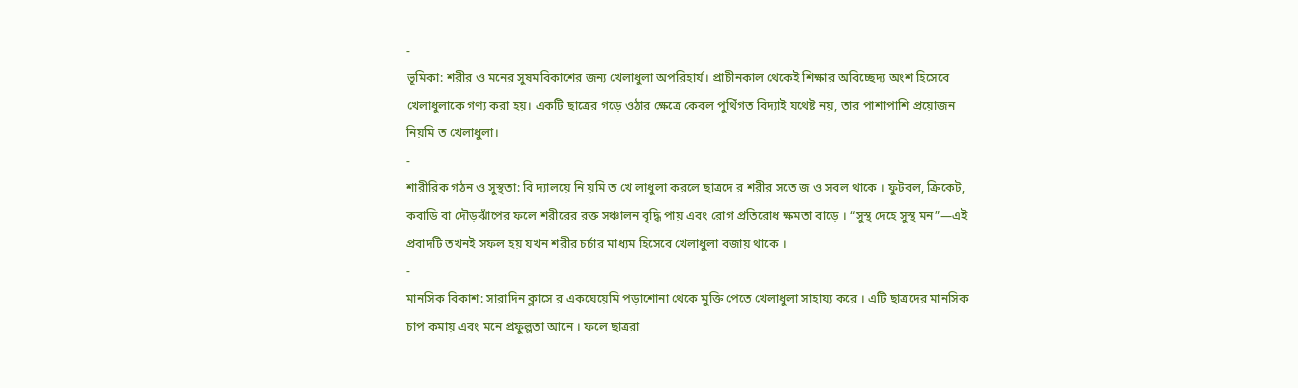-
ভূমিকা: শরীর ও মনের সুষমবিকাশের জন্য খেলাধুলা অপরিহার্য। প্রাচীনকাল থেকেই শিক্ষার অবিচ্ছেদ্য অংশ হিসেবে খেলাধুলাকে গণ্য করা হয়। একটি ছাত্রের গড়ে ওঠার ক্ষেত্রে কেবল পুথিঁগত বিদ্যাই যথেষ্ট নয়, তার পাশাপাশি প্রয়োজন নিয়মি ত খেলাধুলা।
-
শারীরিক গঠন ও সুস্থতা: বি দ্যালয়ে নি য়মি ত খে লাধুলা করলে ছাত্রদে র শরীর সতে জ ও সবল থাকে । ফুটবল, ক্রিকেট, কবাডি বা দৌড়ঝাঁপের ফলে শরীরের রক্ত সঞ্চালন বৃদ্ধি পায় এবং রোগ প্রতিরোধ ক্ষমতা বাড়ে । “সুস্থ দেহে সুস্থ মন”—এই প্রবাদটি তখনই সফল হয় যখন শরীর চর্চার মাধ্যম হিসেবে খেলাধুলা বজায় থাকে ।
-
মানসিক বিকাশ: সারাদিন ক্লাসে র একঘেয়েমি পড়াশোনা থেকে মুক্তি পেতে খেলাধুলা সাহায্য করে । এটি ছাত্রদের মানসিক চাপ কমায় এবং মনে প্রফুল্লতা আনে । ফলে ছাত্ররা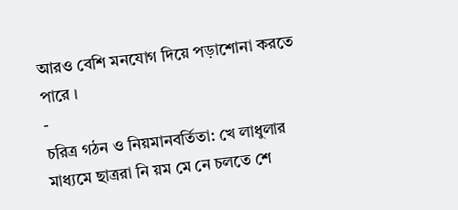আরও বেশি মনযোগ দিয়ে পড়াশোনা করতে পারে ।
-
চরিত্র গঠন ও নিয়মানবর্তিতা: খে লাধুলার মাধ্যমে ছাত্ররা নি য়ম মে নে চলতে শে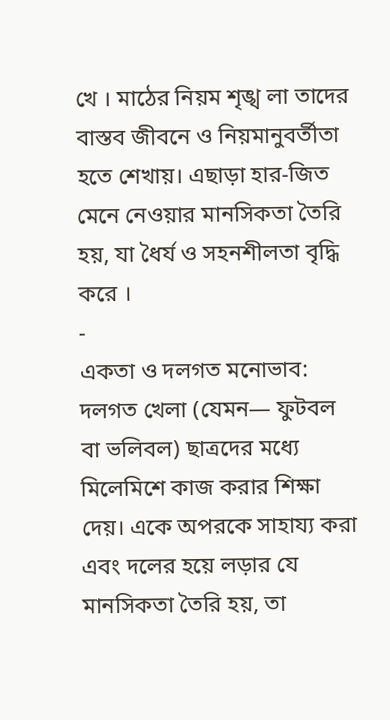খে । মাঠের নিয়ম শৃঙ্খ লা তাদের বাস্তব জীবনে ও নিয়মানুবর্তীতা হতে শেখায়। এছাড়া হার-জিত মেনে নেওয়ার মানসিকতা তৈরি হয়, যা ধৈর্য ও সহনশীলতা বৃদ্ধি করে ।
-
একতা ও দলগত মনোভাব: দলগত খেলা (যেমন— ফুটবল বা ভলিবল) ছাত্রদের মধ্যে মিলেমিশে কাজ করার শিক্ষা দেয়। একে অপরকে সাহায্য করা এবং দলের হয়ে লড়ার যে মানসিকতা তৈরি হয়, তা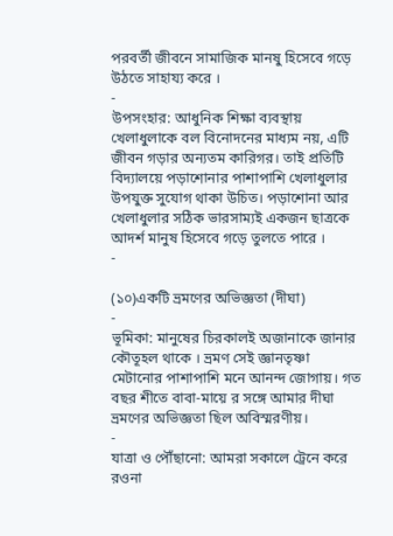পরবর্তী জীবনে সামাজিক মানষু হিসেবে গড়ে উঠতে সাহায্য করে ।
-
উপসংহার: আধুনিক শিক্ষা ব্যবস্থায় খেলাধুলাকে বল বিনোদনের মাধ্যম নয়, এটি জীবন গড়ার অন্যতম কারিগর। তাই প্রতিটি বিদ্যালয়ে পড়াশোনার পাশাপাশি খেলাধুলার উপযুক্ত সুযোগ থাকা উচিত। পড়াশোনা আর খেলাধুলার সঠিক ভারসাম্যই একজন ছাত্রকে আদর্শ মানুষ হিসেবে গড়ে তুলতে পারে ।
-

(১০)একটি ভ্রমণের অভিজ্ঞতা (দীঘা)
-
ভূমিকা: মানুষের চিরকালই অজানাকে জানার কৌতূহল থাকে । ভ্রমণ সেই জ্ঞানতৃষ্ণা মেটানোর পাশাপাশি মনে আনন্দ জোগায়। গত বছর শীতে বাবা-মায়ে র সঙ্গে আমার দীঘা ভ্রমণের অভিজ্ঞতা ছিল অবিস্মরণীয়।
-
যাত্রা ও পৌঁছানো: আমরা সকালে ট্রেনে করে রওনা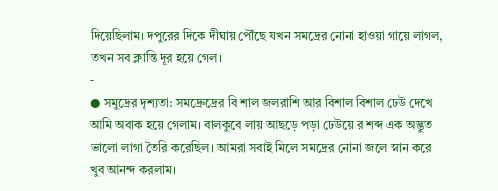দিয়েছিলাম। দপুরের দিকে দীঘায় পৌঁছে যখন সমদ্রের নোনা হাওয়া গায়ে লাগল, তখন সব ক্লান্তি দূর হয়ে গেল।
-
● সমুদ্রের দৃশ্যতা: সমদ্রেুদ্রের বি শাল জলরাশি আর বিশাল বিশাল ঢেউ দেখে আমি অবাক হয়ে গেলাম। বালকুবে লায় আছড়ে পড়া ঢেউয়ে র শব্দ এক অদ্ভুত ভালো লাগা তৈরি করেছিল। আমরা সবাই মিলে সমদ্রের নোনা জলে স্নান করে খুব আনন্দ করলাম।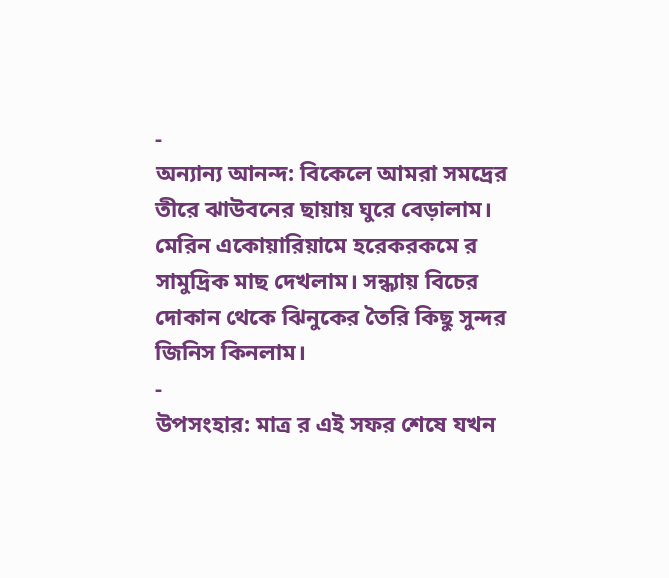-
অন্যান্য আনন্দ: বিকেলে আমরা সমদ্রের তীরে ঝাউবনের ছায়ায় ঘুরে বেড়ালাম। মেরিন একোয়ারিয়ামে হরেকরকমে র সামুদ্রিক মাছ দেখলাম। সন্ধ্যায় বিচের দোকান থেকে ঝিনুকের তৈরি কিছু সুন্দর জিনিস কিনলাম।
-
উপসংহার: মাত্র র এই সফর শেষে যখন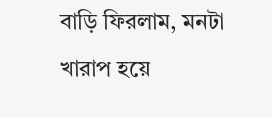বাড়ি ফিরলাম, মনটা খারাপ হয়ে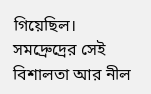গিয়েছিল। সমদ্রেুদ্রের সেই বিশালতা আর নীল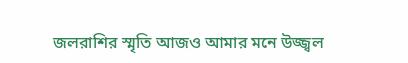জলরাশির স্মৃতি আজও আমার মনে উজ্জ্বল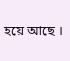হয়ে আছে ।